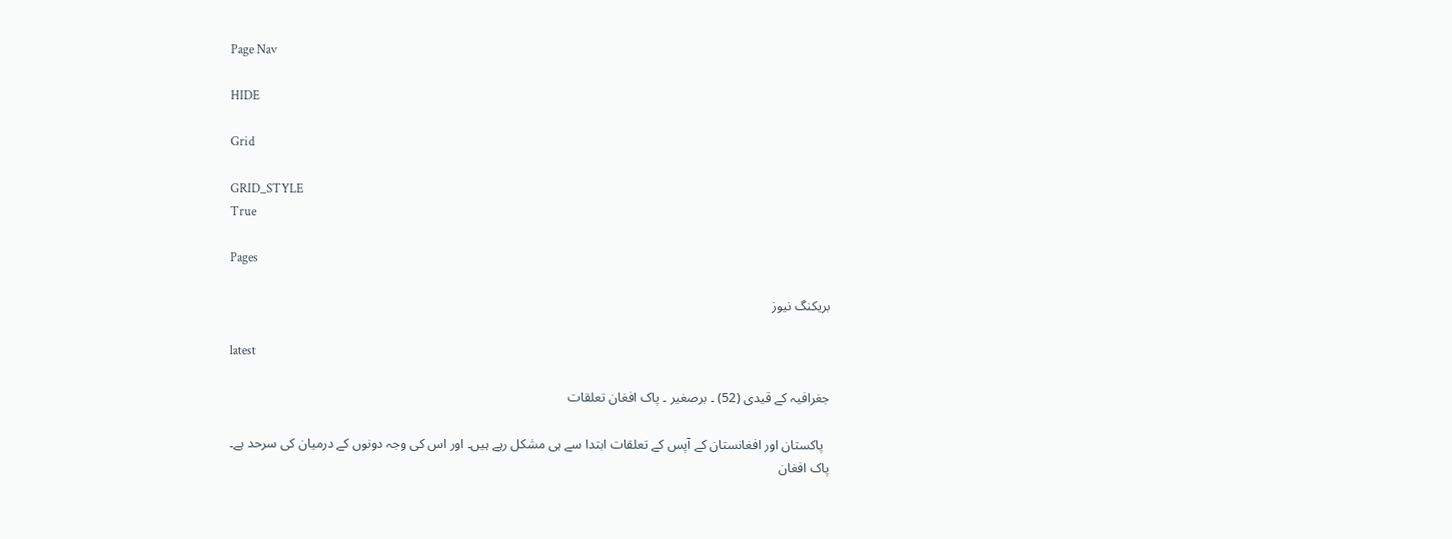Page Nav

HIDE

Grid

GRID_STYLE
True

Pages

بریکنگ نیوز

latest

جغرافیہ کے قیدی (52) ۔ برصغیر ۔ پاک افغان تعلقات

  پاکستان اور افغانستان کے آپس کے تعلقات ابتدا سے ہی مشکل رہے ہیں۔ اور اس کی وجہ دونوں کے درمیان کی سرحد ہے۔ پاک افغان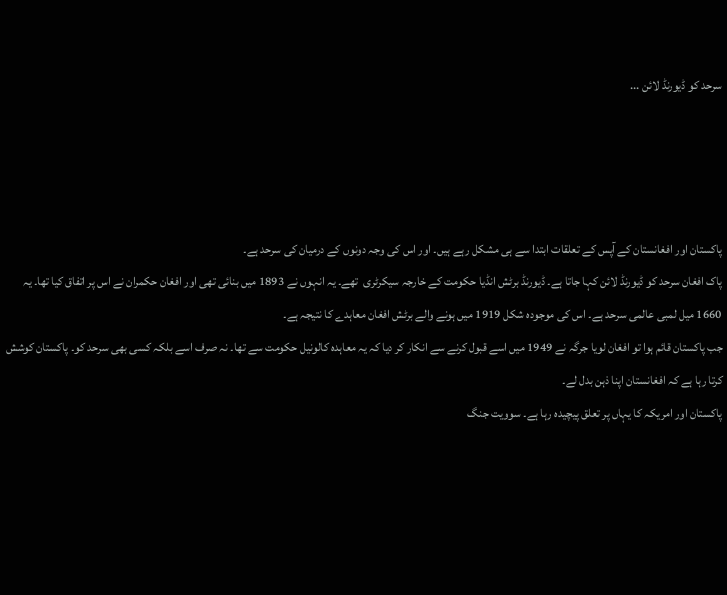سرحد کو ڈیورنڈ لائن ...




پاکستان اور افغانستان کے آپس کے تعلقات ابتدا سے ہی مشکل رہے ہیں۔ اور اس کی وجہ دونوں کے درمیان کی سرحد ہے۔
پاک افغان سرحد کو ڈیورنڈ لائن کہا جاتا ہے۔ ڈیورنڈ برٹش انڈیا حکومت کے خارجہ سیکرٹری  تھے۔ یہ انہوں نے 1893 میں بنائی تھی اور افغان حکمران نے اس پر اتفاق کیا تھا۔ یہ 1660 میل لمبی عالمی سرحد ہے۔ اس کی موجودہ شکل 1919 میں ہونے والے برٹش افغان معاہدے کا نتیجہ ہے۔
جب پاکستان قائم ہوا تو افغان لویا جرگہ نے 1949 میں اسے قبول کرنے سے انکار کر دیا کہ یہ معاہدہ کالونیل حکومت سے تھا۔ نہ صرف اسے بلکہ کسی بھی سرحد کو۔ پاکستان کوشش کرتا رہا ہے کہ افغانستان اپنا ذہن بدل لے۔
پاکستان اور امریکہ کا یہاں پر تعلق پیچیدہ رہا ہے۔ سوویت جنگ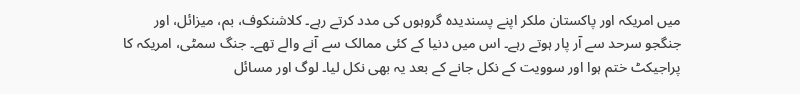میں امریکہ اور پاکستان ملکر اپنے پسندیدہ گروہوں کی مدد کرتے رہے۔ کلاشنکوف، بم، میزائل، اور جنگجو سرحد سے آر پار ہوتے رہے۔ اس میں دنیا کے کئی ممالک سے آنے والے تھے۔ جنگ سمٹی، امریکہ کا پراجیکٹ ختم ہوا اور سوویت کے نکل جانے کے بعد یہ بھی نکل لیا۔ لوگ اور مسائل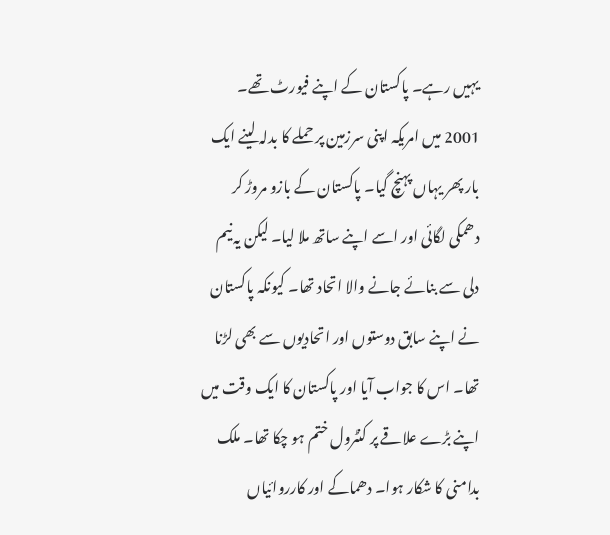یہیں رہے۔ پاکستان کے اپنے فیورٹ تھے۔  2001 میں امریکہ اپنی سرزمین پر حملے کا بدلہ لینے ایک بار پھر یہاں پہنچ گیا۔ پاکستان کے بازو مروڑ کر دھمکی لگائی اور اسے اپنے ساتھ ملا لیا۔ لیکن یہ نیم دلی سے بنائے جانے والا اتحاد تھا۔ کیونکہ پاکستان نے اپنے سابق دوستوں اور اتحادیوں سے بھی لڑنا تھا۔ اس کا جواب آیا اور پاکستان کا ایک وقت میں اپنے بڑے علاقے پر کنٹرول ختم ہو چکا تھا۔ ملک بدامنی کا شکار ہوا۔ دھماکے اور کارروائیاں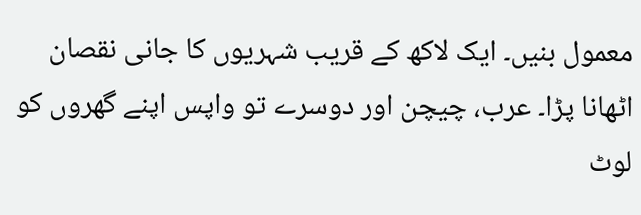معمول بنیں۔ ایک لاکھ کے قریب شہریوں کا جانی نقصان اٹھانا پڑا۔ عرب، چیچن اور دوسرے تو واپس اپنے گھروں کو لوٹ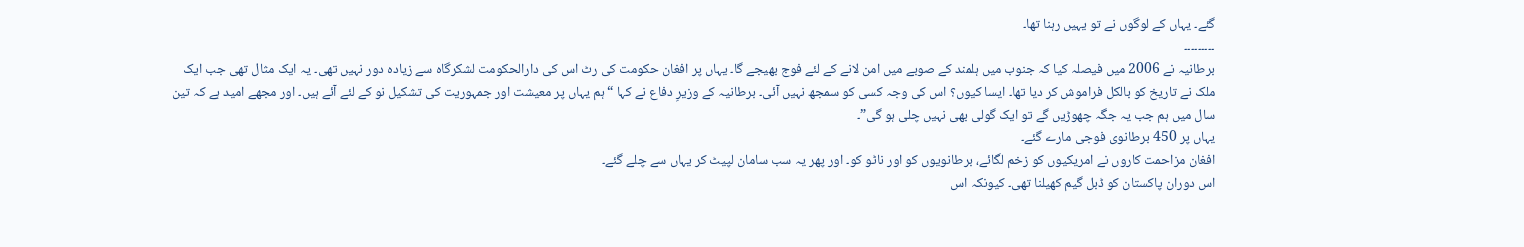گئے۔ یہاں کے لوگوں نے تو یہیں رہنا تھا۔
۔۔۔۔۔۔۔۔۔
برطانیہ نے 2006 میں فیصلہ کیا کہ جنوب میں ہلمند کے صوبے میں امن لانے کے لئے فوج بھیجے گا۔ یہاں پر افغان حکومت کی رٹ اس کی دارالحکومت لشکرگاہ سے زیادہ دور نہیں تھی۔ یہ ایک مثال تھی جب ایک ملک نے تاریخ کو بالکل فراموش کر دیا تھا۔ ایسا کیوں؟ اس کی وجہ کسی کو سمجھ نہیں آئی۔ برطانیہ کے وزیرِ دفاع نے کہا “ہم یہاں پر معیشت اور جمہوریت کی تشکیل نو کے لئے آئے ہیں۔ اور مجھے امید ہے کہ تین سال میں ہم جب یہ جگہ چھوڑیں گے تو ایک گولی بھی نہیں چلی ہو گی”۔
یہاں پر 450 برطانوی فوجی مارے گئے۔
افغان مزاحمت کاروں نے امریکیوں کو زخم لگائے، برطانویوں کو اور ناٹو کو۔ اور پھر یہ سب سامان لپیٹ کر یہاں سے چلے گئے۔
اس دوران پاکستان کو ڈبل گیم کھیلنا تھی۔ کیونکہ اس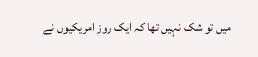میں تو شک نہیں تھا کہ ایک روز امریکیوں نے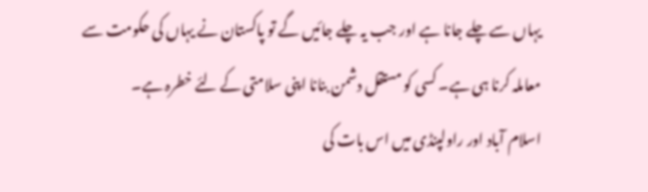یہاں سے چلے جانا ہے اور جب یہ چلے جائیں گے تو پاکستان نے یہاں کی حکومت سے معاملہ کرنا ہی ہے۔ کسی کو مستقل دشمن بنانا اپنی سلامتی کے لئے خطرہ ہے۔
اسلام آباد اور راولپنڈی میں اس بات کی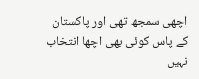اچھی سمجھ تھی اور پاکستان کے پاس کوئی بھی اچھا انتخاب نہیں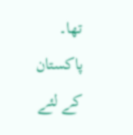تھا۔ پاکستان کے لئے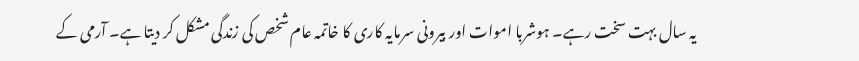یہ سال بہت سخت رہے۔ ہوشربا اموات اور بیرونی سرمایہ کاری کا خاتمہ عام شخص کی زندگی مشکل کر دیتا ہے۔ آرمی کے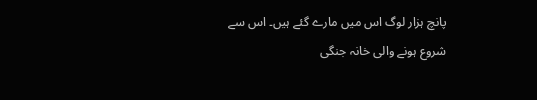پانچ ہزار لوگ اس میں مارے گئے ہیں۔ اس سے شروع ہونے والی خانہ جنگی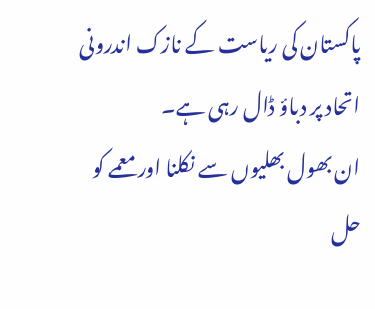پاکستان کی ریاست کے نازک اندرونی اتحاد پر دباؤ ڈال رہی ہے۔
ان بھول بھلیوں سے نکلنا اور معمے کو حل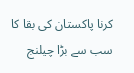کرنا پاکستان کی بقا کا سب سے بڑا چیلنج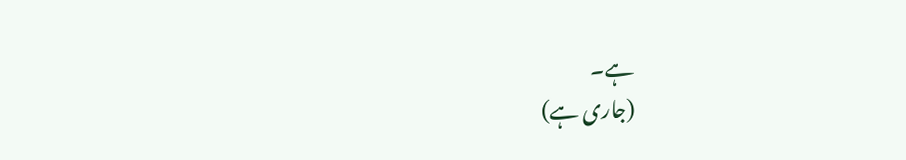ہے۔
(جاری ہے)